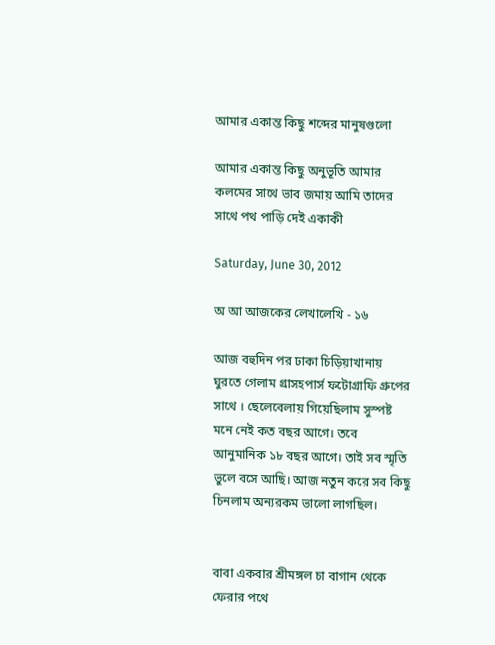আমার একান্ত কিছু শব্দের মানুষগুলো

আমার একান্ত কিছু অনুভূতি আমার কলমের সাথে ভাব জমায় আমি তাদের সাথে পথ পাড়ি দেই একাকী

Saturday, June 30, 2012

অ আ আজকের লেখালেখি - ১৬

আজ বহুদিন পর ঢাকা চিড়িয়াখানায় ঘুরতে গেলাম গ্রাসহপার্স ফটোগ্রাফি গ্রুপের সাথে । ছেলেবেলায় গিয়েছিলাম সুস্পষ্ট মনে নেই কত বছর আগে। তবে আনুমানিক ১৮ বছর আগে। তাই সব স্মৃতি ভুলে বসে আছি। আজ নতুন করে সব কিছু চিনলাম অন্যরকম ভালো লাগছিল।


বাবা একবার শ্রীমঙ্গল চা বাগান থেকে ফেরার পথে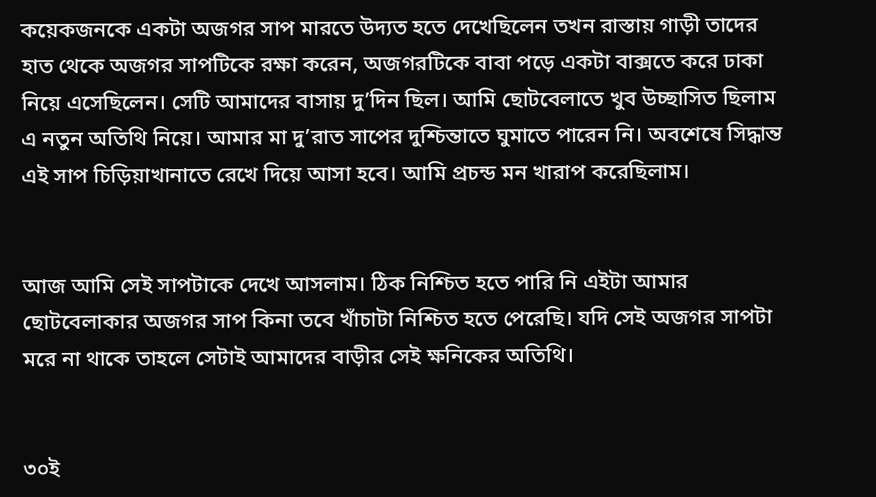কয়েকজনকে একটা অজগর সাপ মারতে উদ্যত হতে দেখেছিলেন তখন রাস্তায় গাড়ী তাদের হাত থেকে অজগর সাপটিকে রক্ষা করেন, অজগরটিকে বাবা পড়ে একটা বাক্সতে করে ঢাকা নিয়ে এসেছিলেন। সেটি আমাদের বাসায় দু’দিন ছিল। আমি ছোটবেলাতে খুব উচ্ছাসিত ছিলাম এ নতুন অতিথি নিয়ে। আমার মা দু’রাত সাপের দুশ্চিন্তাতে ঘুমাতে পারেন নি। অবশেষে সিদ্ধান্ত এই সাপ চিড়িয়াখানাতে রেখে দিয়ে আসা হবে। আমি প্রচন্ড মন খারাপ করেছিলাম।


আজ আমি সেই সাপটাকে দেখে আসলাম। ঠিক নিশ্চিত হতে পারি নি এইটা আমার ছোটবেলাকার অজগর সাপ কিনা তবে খাঁচাটা নিশ্চিত হতে পেরেছি। যদি সেই অজগর সাপটা মরে না থাকে তাহলে সেটাই আমাদের বাড়ীর সেই ক্ষনিকের অতিথি।


৩০ই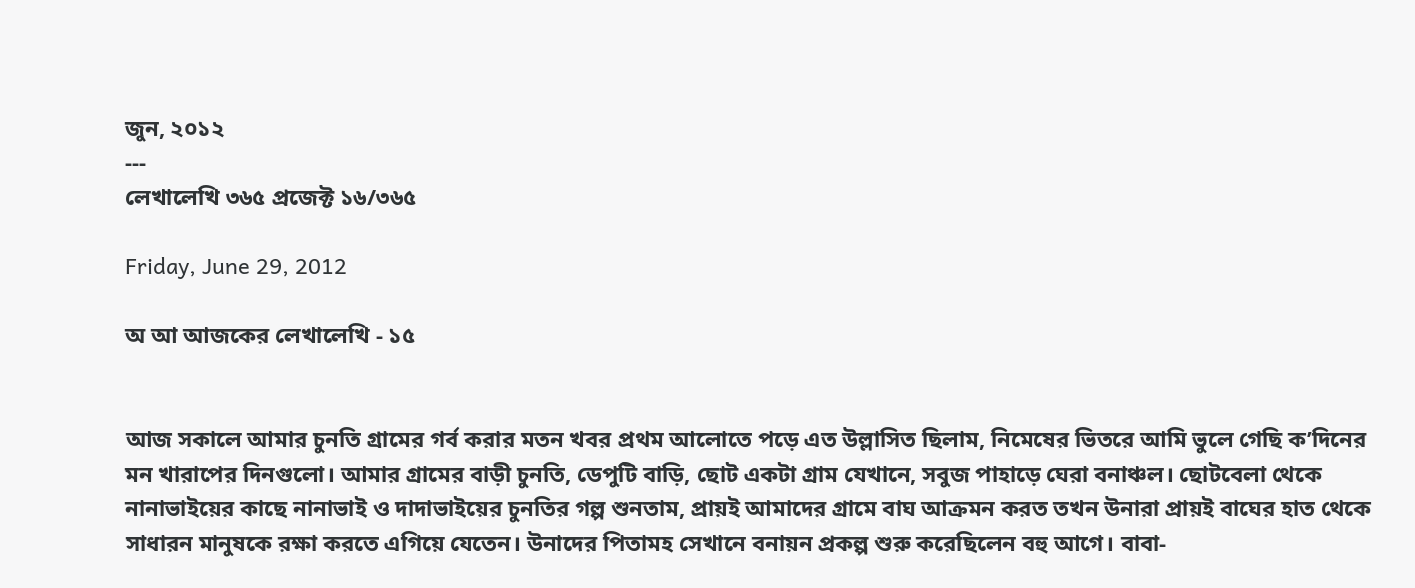জুন, ২০১২
---
লেখালেখি ৩৬৫ প্রজেক্ট ১৬/৩৬৫

Friday, June 29, 2012

অ আ আজকের লেখালেখি - ১৫


আজ সকালে আমার চুনতি গ্রামের গর্ব করার মতন খবর প্রথম আলোতে পড়ে এত উল্লাসিত ছিলাম, নিমেষের ভিতরে আমি ভুলে গেছি ক’দিনের মন খারাপের দিনগুলো। আমার গ্রামের বাড়ী চুনতি, ডেপুটি বাড়ি, ছোট একটা গ্রাম যেখানে, সবুজ পাহাড়ে ঘেরা বনাঞ্চল। ছোটবেলা থেকে নানাভাইয়ের কাছে নানাভাই ও দাদাভাইয়ের চুনতির গল্প শুনতাম, প্রায়ই আমাদের গ্রামে বাঘ আক্রমন করত তখন উনারা প্রায়ই বাঘের হাত থেকে সাধারন মানুষকে রক্ষা করতে এগিয়ে যেতেন। উনাদের পিতামহ সেখানে বনায়ন প্রকল্প শুরু করেছিলেন বহু আগে। বাবা-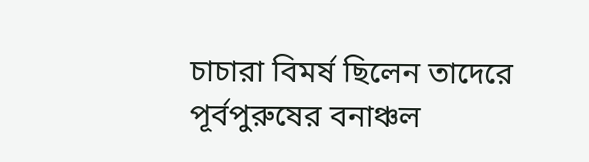চাচারা বিমর্ষ ছিলেন তাদেরে পূর্বপুরুষের বনাঞ্চল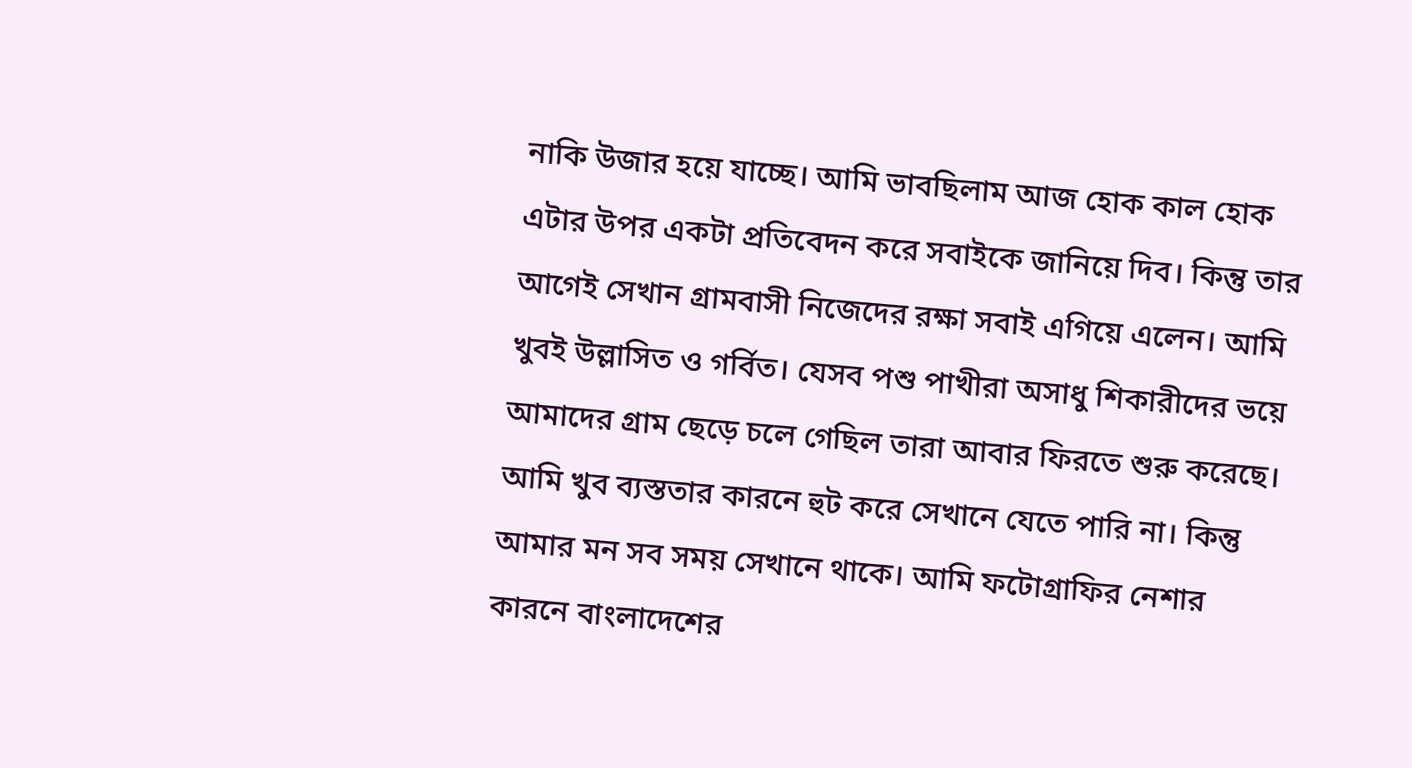নাকি উজার হয়ে যাচ্ছে। আমি ভাবছিলাম আজ হোক কাল হোক এটার ‍উপর একটা প্রতিবেদন করে সবাইকে জানিয়ে দিব। কিন্তু তার আগেই সেখান গ্রামবাসী নিজেদের রক্ষা সবাই এগিয়ে এলেন। আমি খুবই উল্লাসিত ও গর্বিত। যেসব পশু পাখীরা অসাধু শিকারীদের ভয়ে আমাদের গ্রাম ছেড়ে চলে গেছিল তারা আবার ফিরতে শুরু করেছে। আমি খুব ব্যস্ততার কারনে হুট করে সেখানে যেতে পারি না। কিন্তু আমার মন সব সময় সেখানে থাকে। আমি ফটোগ্রাফির নেশার কারনে বাংলাদেশের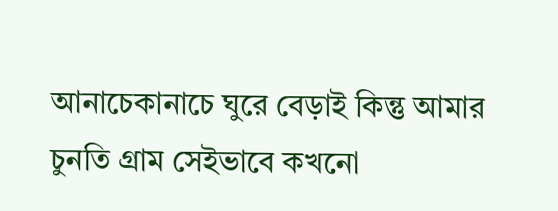আনাচেকানাচে ঘুরে বেড়াই কিন্তু আমার চুনতি গ্রাম সেইভাবে কখনো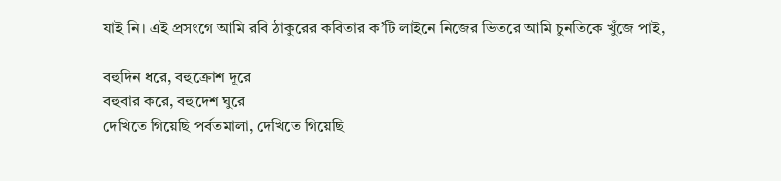যাই নি। এই প্রসংগে আমি রবি ঠাকুরের কবিতার ক’টি লাইনে নিজের ভিতরে আমি চুনতিকে খুঁজে পাই,

বহুদিন ধরে, বহুক্রোশ দূরে
বহুবার করে, বহুদেশ ঘুরে
দেখিতে গিয়েছি পর্বতমালা, দেখিতে গিয়েছি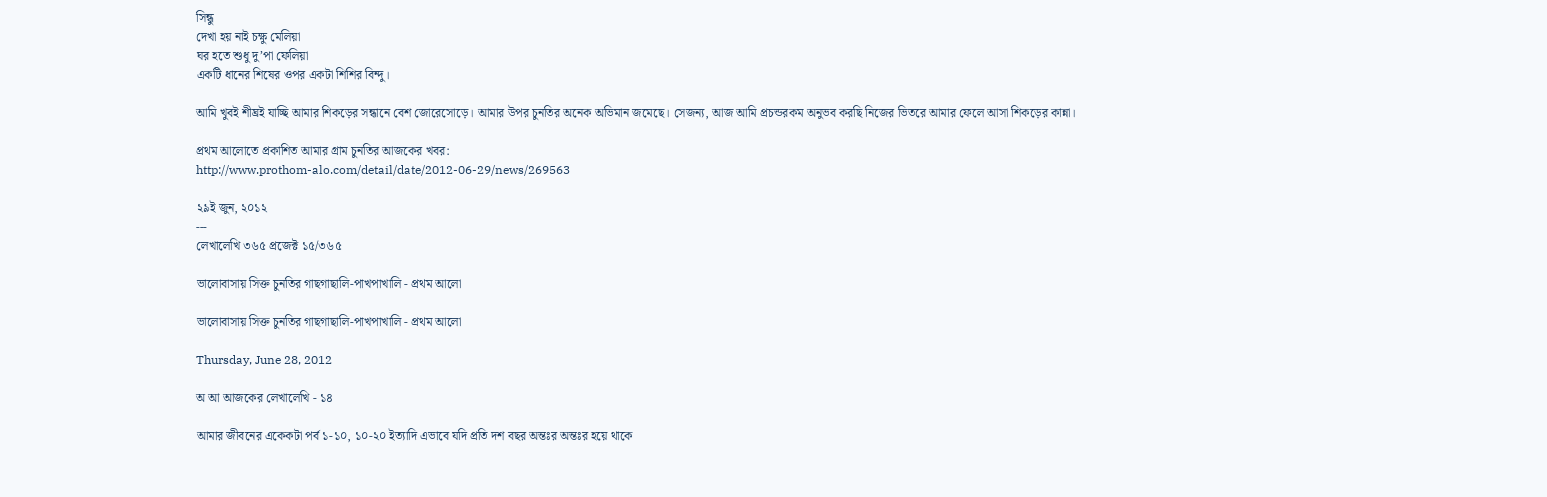সিন্ধু
দেখা হয় নাই চক্ষু মেলিয়া
ঘর হতে শুধু দু’পা ফেলিয়া
একটি ধানের শিষের ওপর একটা শিশির বিন্দু।

আমি খুবই শীঘ্রই যাচ্ছি আমার শিকড়ের সন্ধানে বেশ জোরেসোড়ে। আমার উপর চুনতির অনেক অভিমান জমেছে। সেজন্য, আজ আমি প্রচন্ডরকম অনুভব করছি নিজের ভিতরে আমার ফেলে আসা শিকড়ের কান্না।

প্রথম আলোতে প্রকাশিত আমার গ্রাম চুনতির আজকের খবর:
http://www.prothom-alo.com/detail/date/2012-06-29/news/269563

২৯ই জুন, ২০১২
---
লেখালেখি ৩৬৫ প্রজেক্ট ১৫/৩৬৫

ভালোবাসায় সিক্ত চুনতির গাছগাছালি-পাখপাখালি - প্রথম আলো

ভালোবাসায় সিক্ত চুনতির গাছগাছালি-পাখপাখালি - প্রথম আলো

Thursday, June 28, 2012

অ আ আজকের লেখালেখি - ১৪

আমার জীবনের একেকটা পর্ব ১-১০, ১০-২০ ইত্যাদি এভাবে যদি প্রতি দশ বছর অন্তঃর অন্তঃর হয়ে থাকে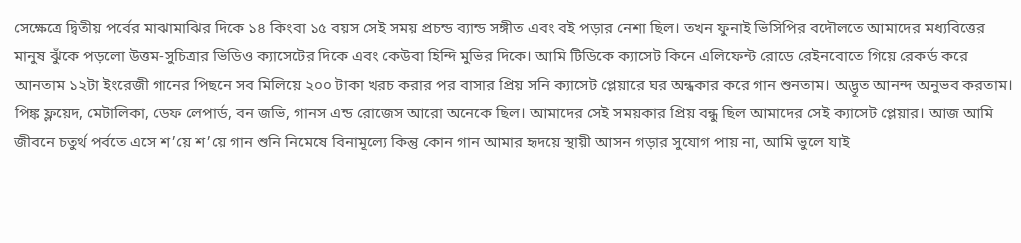সেক্ষেত্রে দ্বিতীয় পর্বের মাঝামাঝির দিকে ১৪ কিংবা ১৫ বয়স সেই সময় প্রচন্ড ব্যান্ড সঙ্গীত এবং বই পড়ার নেশা ছিল। তখন ফুনাই ভিসিপির বদৌলতে আমাদের মধ্যবিত্তের মানুষ ঝুঁকে পড়লো উত্তম-সুচিত্রার ভিডিও ক্যাসেটের দিকে এবং কেউবা হিন্দি মুভির দিকে। আমি টিডিকে ক্যাসেট কিনে এলিফেন্ট রোডে রেইনবোতে গিয়ে রেকর্ড করে আনতাম ১২টা ইংরেজী গানের পিছনে সব মিলিয়ে ২০০ টাকা খরচ করার পর বাসার প্রিয় সনি ক্যাসেট প্লেয়ারে ঘর অন্ধকার করে গান শুনতাম। অদ্ভূত আনন্দ অনুভব করতাম। পিঙ্ক ফ্লয়েদ, মেটালিকা, ডেফ লেপার্ড, বন জভি, গানস এন্ড রোজেস আরো অনেকে ছিল। আমাদের সেই সময়কার প্রিয় বন্ধু ছিল আমাদের সেই ক্যাসেট প্লেয়ার। আজ আমি জীবনে চতুর্থ পর্বতে এসে শ’য়ে শ’য়ে গান শুনি নিমেষে বিনামূল্যে কিন্তু কোন গান আমার হৃদয়ে স্থায়ী আসন গড়ার সুযোগ পায় না, আমি ভুলে যাই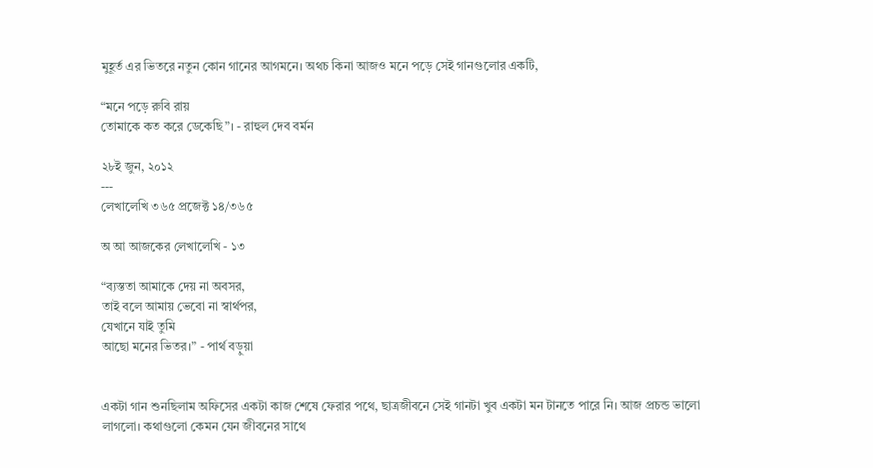মুহূর্ত এর ভিতরে নতুন কোন গানের আগমনে। অথচ কিনা আজও মনে পড়ে সেই গানগুলোর একটি,

“মনে পড়ে রুবি রায়
তোমাকে কত করে ডেকেছি”। - রাহুল দেব বর্মন

২৮ই জুন, ২০১২
---
লেখালেখি ৩৬৫ প্রজেক্ট ১৪/৩৬৫

অ আ আজকের লেখালেখি - ১৩

“ব্যস্ততা আমাকে দেয় না অবসর,
তাই বলে আমায় ভেবো না স্বার্থপর,
যেখানে যাই তুমি
আছো মনের ভিতর।” - পার্থ বড়ুয়া


একটা গান শুনছিলাম অফিসের একটা কাজ শেষে ফেরার পথে, ছাত্রজীবনে সেই গানটা খুব একটা মন টানতে পারে নি। আজ প্রচন্ড ভালো লাগলো। কথাগুলো কেমন যেন জীবনের সাথে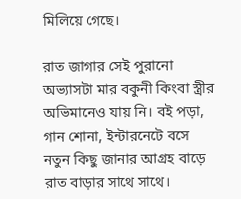মিলিয়ে গেছে।

রাত জাগার সেই পুরানো অভ্যাসটা মার বকুনী কিংবা স্ত্রীর অভিমানেও যায় নি। বই পড়া, গান শোনা, ইন্টারনেটে বসে নতুন কিছু জানার আগ্রহ বাড়ে রাত বাড়ার সাথে সাথে।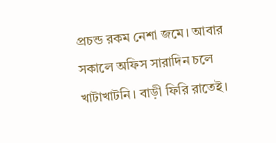প্রচন্ড রকম নেশা জমে। আবার সকালে অফিস সারাদিন চলে খাটাখাটনি। বাড়ী ফিরি রাতেই।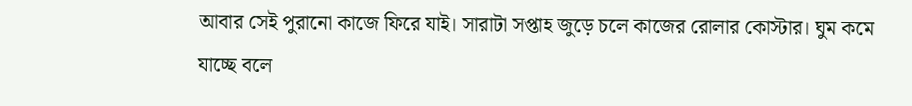আবার সেই পুরানো কাজে ফিরে যাই। সারাটা সপ্তাহ জুড়ে চলে কাজের রোলার কোস্টার। ঘুম কমে যাচ্ছে বলে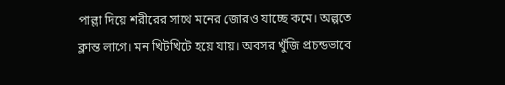পাল্লা দিয়ে শরীরের সাথে মনের জোরও যাচ্ছে কমে। অল্পতে ক্লান্ত লাগে। মন খিটখিটে হয়ে যায়। অবসর খুঁজি প্রচন্ডভাবে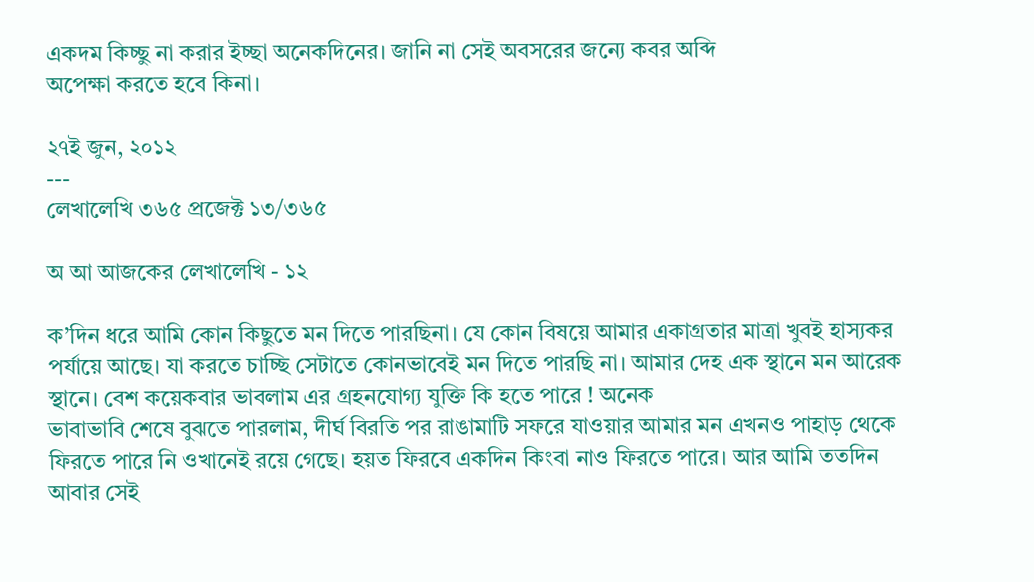একদম কিচ্ছু না করার ইচ্ছা অনেকদিনের। জানি না সেই অবসরের জন্যে কবর অব্দি
অপেক্ষা করতে হবে কিনা।

২৭ই জুন, ২০১২
---
লেখালেখি ৩৬৫ প্রজেক্ট ১৩/৩৬৫

অ আ আজকের লেখালেখি - ১২

ক’দিন ধরে আমি কোন কিছুতে মন দিতে পারছিনা। যে কোন বিষয়ে আমার একাগ্রতার মাত্রা খুবই হাস্যকর পর্যায়ে আছে। যা করতে চাচ্ছি সেটাতে কোনভাবেই মন দিতে পারছি না। আমার দেহ এক স্থানে মন আরেক স্থানে। বেশ কয়েকবার ভাবলাম এর গ্রহনযোগ্য যুক্তি কি হতে পারে ! অনেক
ভাবাভাবি শেষে বুঝতে পারলাম, দীর্ঘ বিরতি পর রাঙামাটি সফরে যাওয়ার আমার মন এখনও পাহাড় থেকে ফিরতে পারে নি ওখানেই রয়ে গেছে। হয়ত ফিরবে একদিন কিংবা নাও ফিরতে পারে। আর আমি ততদিন আবার সেই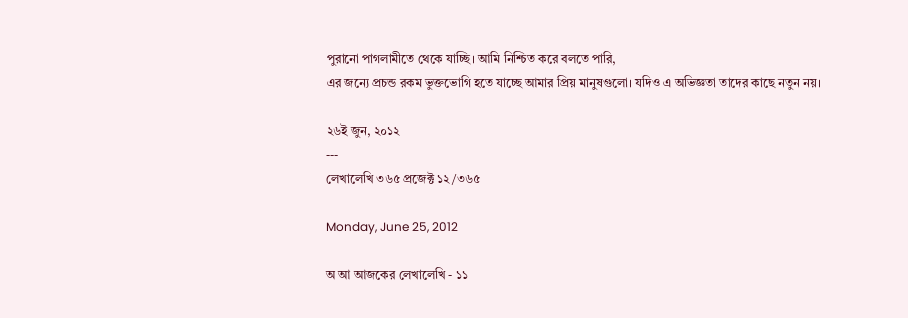পুরানো পাগলামীতে থেকে যাচ্ছি। আমি নিশ্চিত করে বলতে পারি,
এর জন্যে প্রচন্ড রকম ভুক্তভোগি হতে যাচ্ছে আমার প্রিয় মানুষগুলো। যদিও এ অভিজ্ঞতা তাদের কাছে নতুন নয়।

২৬ই জুন, ২০১২
---
লেখালেখি ৩৬৫ প্রজেক্ট ১২/৩৬৫

Monday, June 25, 2012

অ আ আজকের লেখালেখি - ১১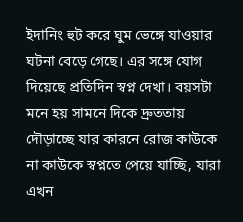ইদানিং হুট করে ঘুম ভেঙ্গে যাওয়ার ঘটনা বেড়ে গেছে। এর সঙ্গে যোগ দিয়েছে প্রতিদিন স্বপ্ন দেখা। বয়সটা মনে হয় সামনে দিকে দ্রুততায় দৌড়াচ্ছে যার কারনে রোজ কাউকে না কাউকে স্বপ্নতে পেয়ে যাচ্ছি, যারা এখন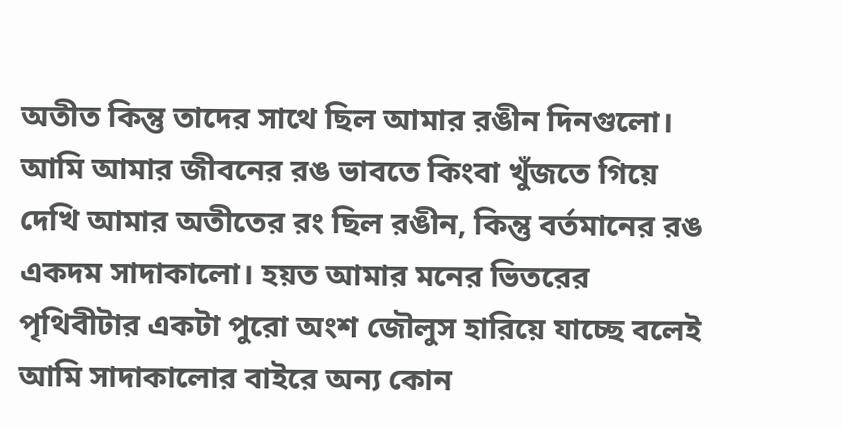অতীত কিন্তু তাদের সাথে ছিল আমার রঙীন দিনগুলো। আমি আমার জীবনের রঙ ভাবতে কিংবা খুঁজতে গিয়ে দেখি আমার অতীতের রং ছিল রঙীন, কিন্তু বর্তমানের রঙ একদম সাদাকালো। হয়ত আমার মনের ভিতরের পৃথিবীটার একটা পুরো অংশ জৌলুস হারিয়ে যাচ্ছে বলেই আমি সাদাকালোর বাইরে অন্য কোন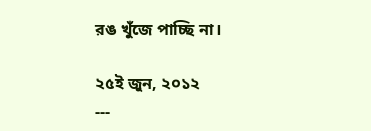রঙ খুঁজে পাচ্ছি না।

২৫ই জুন, ২০১২
---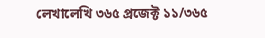লেখালেখি ৩৬৫ প্রজেক্ট ১১/৩৬৫